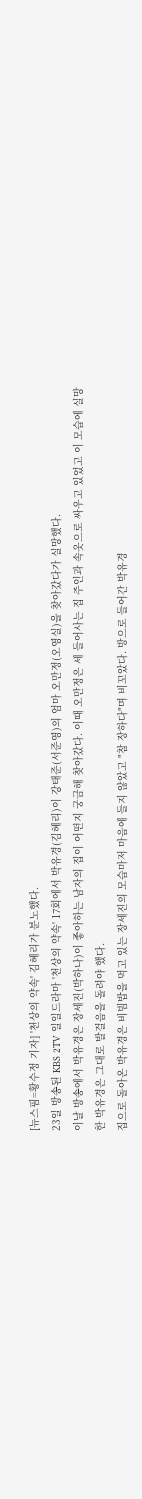[뉴스핌=황수정 기자] '천상의 약속' 김혜리가 분노했다.
23일 방송된 KBS 2TV 일일드라마 '천상의 약속' 17회에서 박유경(김혜리)이 강태준(서준영)의 엄마 오만정(오영실)을 찾아갔다가 실망했다.
이날 방송에서 박유경은 장세진(박하나)이 좋아하는 남자의 집이 어떤지 궁금해 찾아갔다. 이때 오만정은 세 들어사는 집 주인과 속옷으로 싸우고 있었고 이 모습에 실망한 박유경은 그대로 발걸음을 돌려야 했다.
집으로 돌아온 박유경은 비빔밥을 먹고 있는 장세진의 모습마저 마음에 들지 않았고 "참 장하다"며 비꼬았다. 방으로 들어간 박유경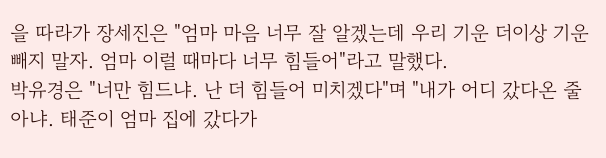을 따라가 장세진은 "엄마 마음 너무 잘 알겠는데 우리 기운 더이상 기운 빼지 말자. 엄마 이럴 때마다 너무 힘들어"라고 말했다.
박유경은 "너만 힘드냐. 난 더 힘들어 미치겠다"며 "내가 어디 갔다온 줄 아냐. 태준이 엄마 집에 갔다가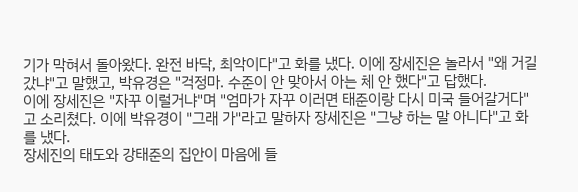기가 막혀서 돌아왔다. 완전 바닥, 최악이다"고 화를 냈다. 이에 장세진은 놀라서 "왜 거길 갔냐"고 말했고, 박유경은 "걱정마. 수준이 안 맞아서 아는 체 안 했다"고 답했다.
이에 장세진은 "자꾸 이럴거냐"며 "엄마가 자꾸 이러면 태준이랑 다시 미국 들어갈거다"고 소리쳤다. 이에 박유경이 "그래 가"라고 말하자 장세진은 "그냥 하는 말 아니다"고 화를 냈다.
장세진의 태도와 강태준의 집안이 마음에 들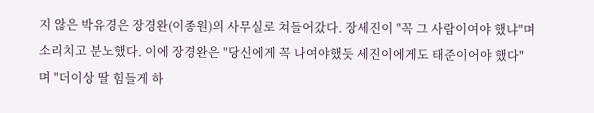지 않은 박유경은 장경완(이종원)의 사무실로 쳐들어갔다. 장세진이 "꼭 그 사람이여야 했냐"며 소리치고 분노했다. 이에 장경완은 "당신에게 꼭 나여야했듯 세진이에게도 태준이어야 했다"며 "더이상 딸 힘들게 하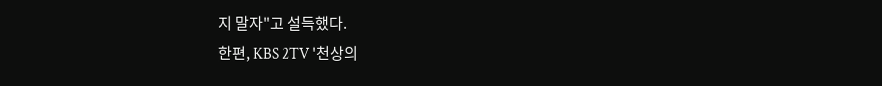지 말자"고 설득했다.
한편, KBS 2TV '천상의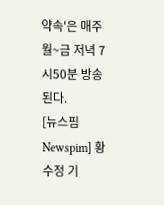약속'은 매주 월~금 저녁 7시50분 방송된다.
[뉴스핌 Newspim] 황수정 기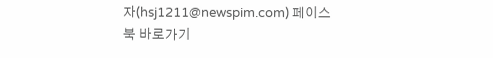자(hsj1211@newspim.com) 페이스북 바로가기